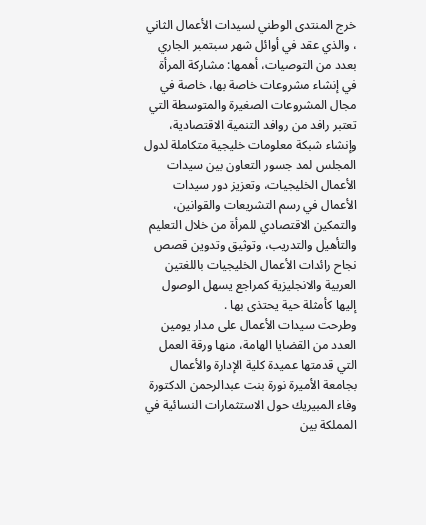خرج المنتدى الوطني لسيدات الأعمال الثاني ، والذي عقد في أوائل شهر سبتمبر الجاري بعدد من التوصيات، أهمها: مشاركة المرأة في إنشاء مشروعات خاصة بها، خاصة في مجال المشروعات الصغيرة والمتوسطة التي تعتبر رافد من روافد التنمية الاقتصادية، وإنشاء شبكة معلومات خليجية متكاملة لدول المجلس لمد جسور التعاون بين سيدات الأعمال الخليجيات، وتعزيز دور سيدات الأعمال في رسم التشريعات والقوانين، والتمكين الاقتصادي للمرأة من خلال التعليم والتأهيل والتدريب، وتوثيق وتدوين قصص نجاح رائدات الأعمال الخليجيات باللغتين العربية والانجليزية كمراجع يسهل الوصول إليها كأمثلة حية يحتذى بها .
وطرحت سيدات الأعمال على مدار يومين العدد من القضايا الهامة، منها ورقة العمل التي قدمتها عميدة كلية الإدارة والأعمال بجامعة الأميرة نورة بنت عبدالرحمن الدكتورة وفاء المبيريك حول الاستثمارات النسائية في المملكة بين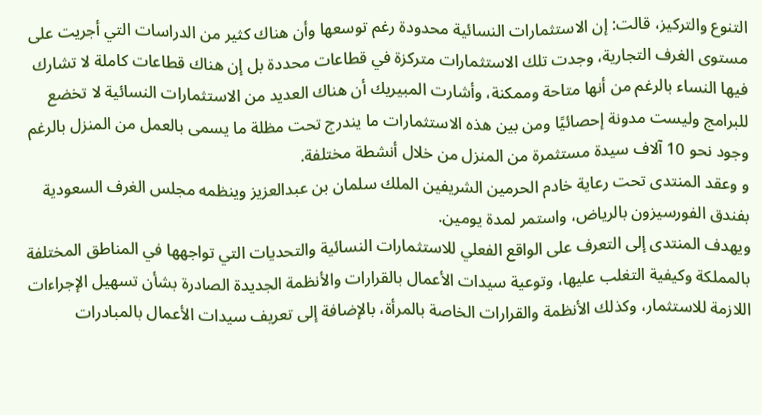التنوع والتركيز، قالت: إن الاستثمارات النسائية محدودة رغم توسعها وأن هناك كثير من الدراسات التي أجريت على مستوى الغرف التجارية، وجدت تلك الاستثمارات متركزة في قطاعات محددة بل إن هناك قطاعات كاملة لا تشارك فيها النساء بالرغم من أنها متاحة وممكنة، وأشارت المبيريك أن هناك العديد من الاستثمارات النسائية لا تخضع للبرامج وليست مدونة إحصائيًا ومن بين هذه الاستثمارات ما يندرج تحت مظلة ما يسمى بالعمل من المنزل بالرغم وجود نحو 10 آلاف سيدة مستثمرة من المنزل من خلال أنشطة مختلفة.
و وعقد المنتدى تحت رعاية خادم الحرمين الشريفين الملك سلمان بن عبدالعزيز وينظمه مجلس الغرف السعودية بفندق الفورسيزون بالرياض، واستمر لمدة يومين.
ويهدف المنتدى إلى التعرف على الواقع الفعلي للاستثمارات النسائية والتحديات التي تواجهها في المناطق المختلفة بالمملكة وكيفية التغلب عليها، وتوعية سيدات الأعمال بالقرارات والأنظمة الجديدة الصادرة بشأن تسهيل الإجراءات اللازمة للاستثمار، وكذلك الأنظمة والقرارات الخاصة بالمرأة، بالإضافة إلى تعريف سيدات الأعمال بالمبادرات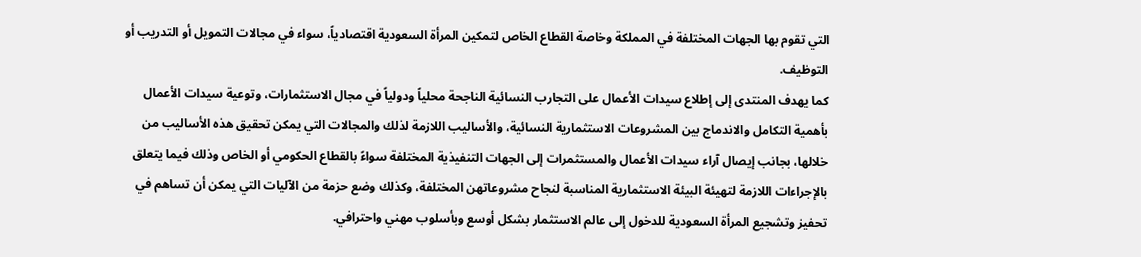التي تقوم بها الجهات المختلفة في المملكة وخاصة القطاع الخاص لتمكين المرأة السعودية اقتصادياً، سواء في مجالات التمويل أو التدريب أو التوظيف.
كما يهدف المنتدى إلى إطلاع سيدات الأعمال على التجارب النسائية الناجحة محلياً ودولياً في مجال الاستثمارات، وتوعية سيدات الأعمال بأهمية التكامل والاندماج بين المشروعات الاستثمارية النسائية، والأساليب اللازمة لذلك والمجالات التي يمكن تحقيق هذه الأساليب من خلالها، بجانب إيصال آراء سيدات الأعمال والمستثمرات إلى الجهات التنفيذية المختلفة سواءً بالقطاع الحكومي أو الخاص وذلك فيما يتعلق بالإجراءات اللازمة لتهيئة البيئة الاستثمارية المناسبة لنجاح مشروعاتهن المختلفة، وكذلك وضع حزمة من الآليات التي يمكن أن تساهم في تحفيز وتشجيع المرأة السعودية للدخول إلى عالم الاستثمار بشكل أوسع وبأسلوب مهني واحترافي.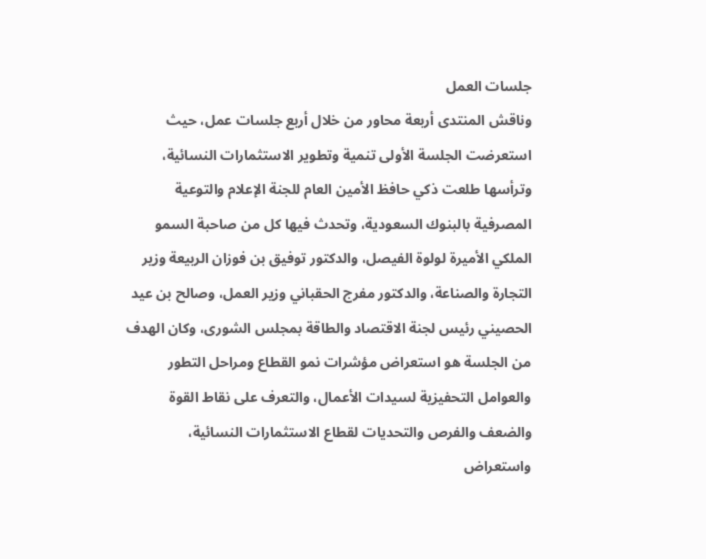جلسات العمل
وناقش المنتدى أربعة محاور من خلال أربع جلسات عمل، حيث استعرضت الجلسة الأولى تنمية وتطوير الاستثمارات النسائية، وترأسها طلعت ذكي حافظ الأمين العام للجنة الإعلام والتوعية المصرفية بالبنوك السعودية، وتحدث فيها كل من صاحبة السمو الملكي الأميرة لولوة الفيصل، والدكتور توفيق بن فوزان الربيعة وزير التجارة والصناعة، والدكتور مفرج الحقباني وزير العمل، وصالح بن عيد الحصيني رئيس لجنة الاقتصاد والطاقة بمجلس الشورى، وكان الهدف من الجلسة هو استعراض مؤشرات نمو القطاع ومراحل التطور والعوامل التحفيزية لسيدات الأعمال، والتعرف على نقاط القوة والضعف والفرص والتحديات لقطاع الاستثمارات النسائية، واستعراض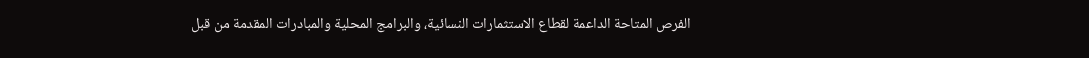الفرص المتاحة الداعمة لقطاع الاستثمارات النسائية، والبرامج المحلية والمبادرات المقدمة من قبل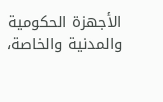الأجهزة الحكومية والمدنية والخاصة،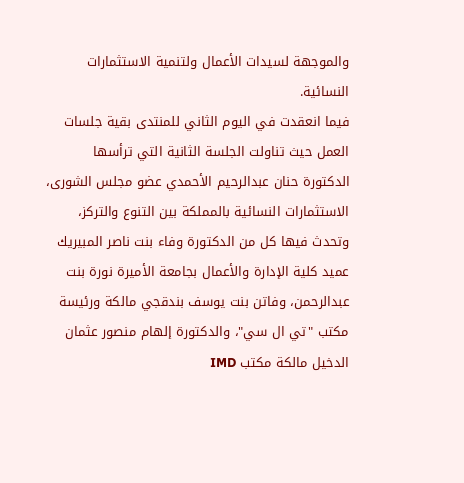والموجهة لسيدات الأعمال ولتنمية الاستثمارات النسائية.
فيما انعقدت في اليوم الثاني للمنتدى بقية جلسات العمل حيث تناولت الجلسة الثانية التي ترأسها الدكتورة حنان عبدالرحيم الأحمدي عضو مجلس الشورى، الاستثمارات النسائية بالمملكة بين التنوع والتركز، وتحدث فيها كل من الدكتورة وفاء بنت ناصر المبيريك عميد كلية الإدارة والأعمال بجامعة الأميرة نورة بنت عبدالرحمن، وفاتن بنت يوسف بندقجي مالكة ورئيسة مكتب "تي ال سي"، والدكتورة إلهام منصور عثمان الدخيل مالكة مكتب IMD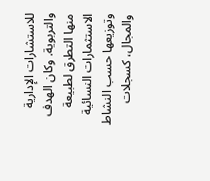للاستشارات الإدارية والتربوية. وكان الهدف منها التطرق لطبيعة الاستثمارات النسائية وتوزيعها حسب النشاط والمجال، كسجلات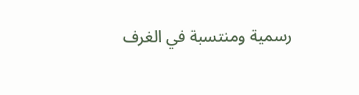رسمية ومنتسبة في الغرف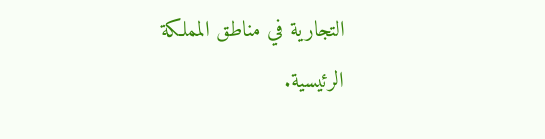التجارية في مناطق المملكة الرئيسية.